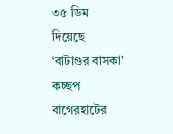৩৫ ডিম দিয়েছে ‘বাটাগুর বাসকা’ কচ্ছপ
বাগেরহাটের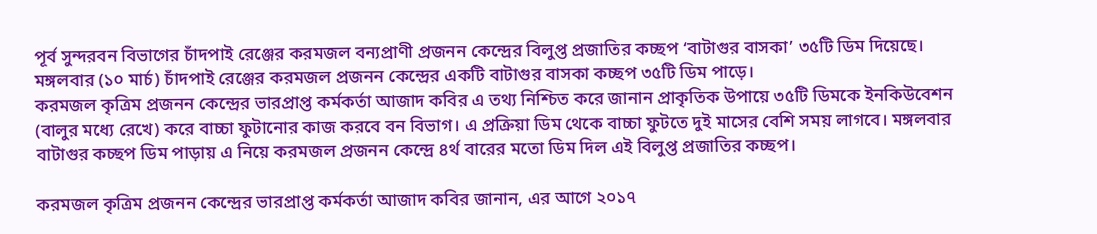পূর্ব সুন্দরবন বিভাগের চাঁদপাই রেঞ্জের করমজল বন্যপ্রাণী প্রজনন কেন্দ্রের বিলুপ্ত প্রজাতির কচ্ছপ ‘বাটাগুর বাসকা’ ৩৫টি ডিম দিয়েছে। মঙ্গলবার (১০ মার্চ) চাঁদপাই রেঞ্জের করমজল প্রজনন কেন্দ্রের একটি বাটাগুর বাসকা কচ্ছপ ৩৫টি ডিম পাড়ে।
করমজল কৃত্রিম প্রজনন কেন্দ্রের ভারপ্রাপ্ত কর্মকর্তা আজাদ কবির এ তথ্য নিশ্চিত করে জানান প্রাকৃতিক উপায়ে ৩৫টি ডিমকে ইনকিউবেশন (বালুর মধ্যে রেখে) করে বাচ্চা ফুটানোর কাজ করবে বন বিভাগ। এ প্রক্রিয়া ডিম থেকে বাচ্চা ফুটতে দুই মাসের বেশি সময় লাগবে। মঙ্গলবার বাটাগুর কচ্ছপ ডিম পাড়ায় এ নিয়ে করমজল প্রজনন কেন্দ্রে ৪র্থ বারের মতো ডিম দিল এই বিলুপ্ত প্রজাতির কচ্ছপ।

করমজল কৃত্রিম প্রজনন কেন্দ্রের ভারপ্রাপ্ত কর্মকর্তা আজাদ কবির জানান, এর আগে ২০১৭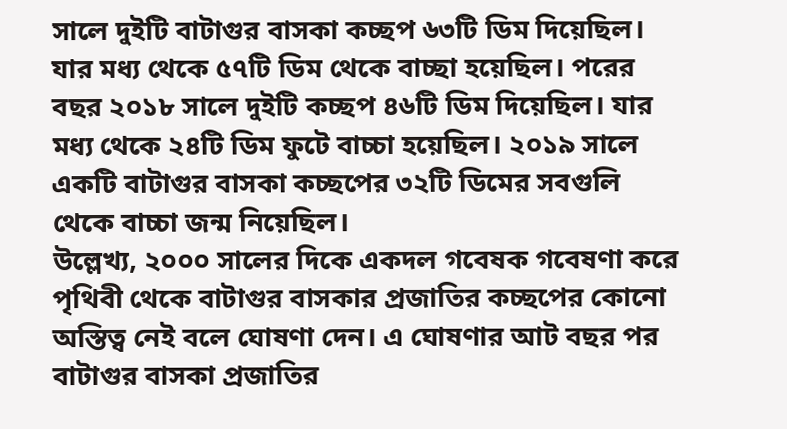সালে দুইটি বাটাগুর বাসকা কচ্ছপ ৬৩টি ডিম দিয়েছিল। যার মধ্য থেকে ৫৭টি ডিম থেকে বাচ্ছা হয়েছিল। পরের বছর ২০১৮ সালে দুইটি কচ্ছপ ৪৬টি ডিম দিয়েছিল। যার মধ্য থেকে ২৪টি ডিম ফুটে বাচ্চা হয়েছিল। ২০১৯ সালে একটি বাটাগুর বাসকা কচ্ছপের ৩২টি ডিমের সবগুলি থেকে বাচ্চা জন্ম নিয়েছিল।
উল্লেখ্য, ২০০০ সালের দিকে একদল গবেষক গবেষণা করে পৃথিবী থেকে বাটাগুর বাসকার প্রজাতির কচ্ছপের কোনো অস্তিত্ব নেই বলে ঘোষণা দেন। এ ঘোষণার আট বছর পর বাটাগুর বাসকা প্রজাতির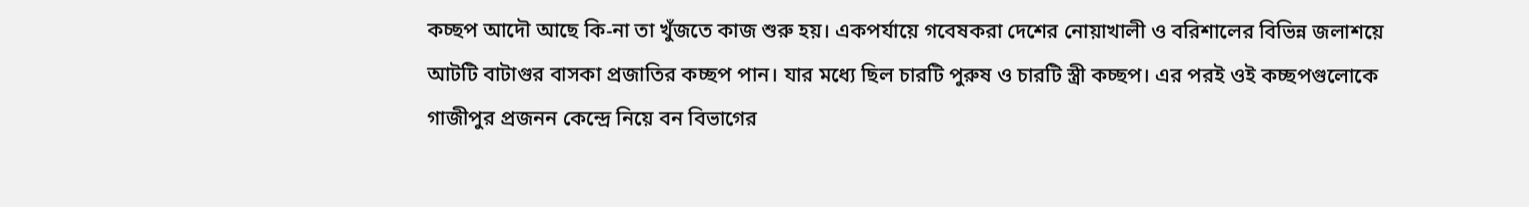কচ্ছপ আদৌ আছে কি-না তা খুঁজতে কাজ শুরু হয়। একপর্যায়ে গবেষকরা দেশের নোয়াখালী ও বরিশালের বিভিন্ন জলাশয়ে আটটি বাটাগুর বাসকা প্রজাতির কচ্ছপ পান। যার মধ্যে ছিল চারটি পুরুষ ও চারটি স্ত্রী কচ্ছপ। এর পরই ওই কচ্ছপগুলোকে গাজীপুর প্রজনন কেন্দ্রে নিয়ে বন বিভাগের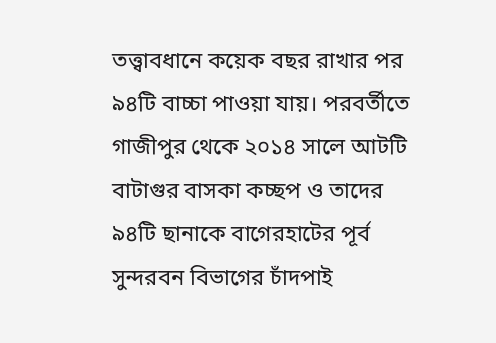তত্ত্বাবধানে কয়েক বছর রাখার পর ৯৪টি বাচ্চা পাওয়া যায়। পরবর্তীতে গাজীপুর থেকে ২০১৪ সালে আটটি বাটাগুর বাসকা কচ্ছপ ও তাদের ৯৪টি ছানাকে বাগেরহাটের পূর্ব সুন্দরবন বিভাগের চাঁদপাই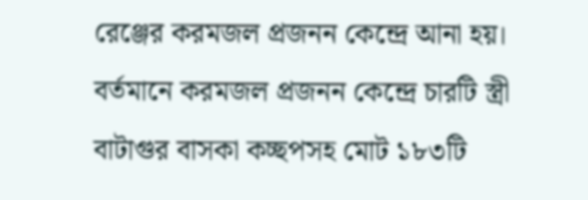রেঞ্জের করমজল প্রজনন কেন্দ্রে আনা হয়। বর্তমানে করমজল প্রজনন কেন্দ্রে চারটি স্ত্রী বাটাগুর বাসকা কচ্ছপসহ মোট ১৮৩টি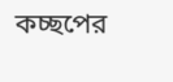কচ্ছপের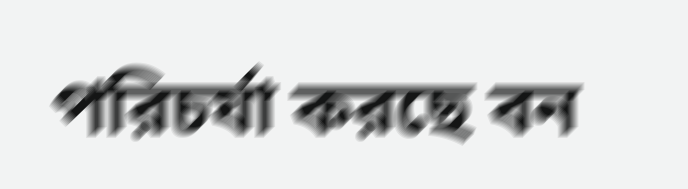পরিচর্যা করছে বন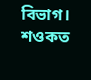বিভাগ।
শওকত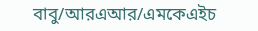বাবু/আরএআর/এমকেএইচ